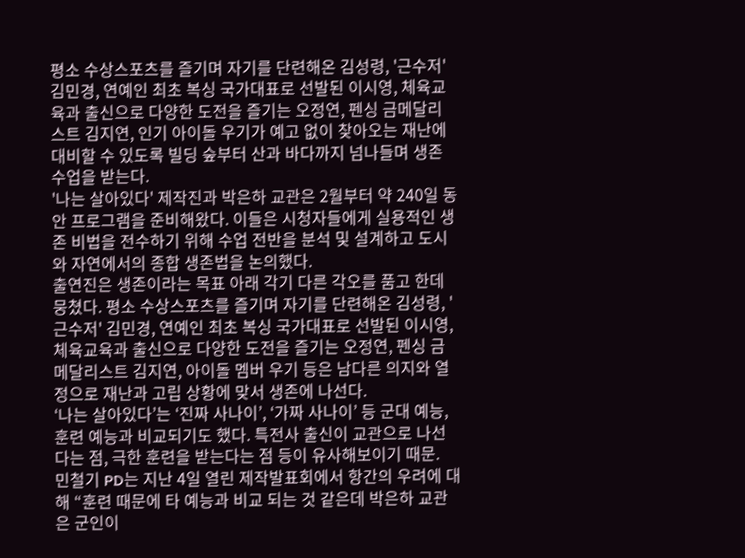평소 수상스포츠를 즐기며 자기를 단련해온 김성령, '근수저' 김민경, 연예인 최초 복싱 국가대표로 선발된 이시영, 체육교육과 출신으로 다양한 도전을 즐기는 오정연, 펜싱 금메달리스트 김지연, 인기 아이돌 우기가 예고 없이 찾아오는 재난에 대비할 수 있도록 빌딩 숲부터 산과 바다까지 넘나들며 생존 수업을 받는다.
'나는 살아있다' 제작진과 박은하 교관은 2월부터 약 240일 동안 프로그램을 준비해왔다. 이들은 시청자들에게 실용적인 생존 비법을 전수하기 위해 수업 전반을 분석 및 설계하고 도시와 자연에서의 종합 생존법을 논의했다.
출연진은 생존이라는 목표 아래 각기 다른 각오를 품고 한데 뭉쳤다. 평소 수상스포츠를 즐기며 자기를 단련해온 김성령, '근수저' 김민경, 연예인 최초 복싱 국가대표로 선발된 이시영, 체육교육과 출신으로 다양한 도전을 즐기는 오정연, 펜싱 금메달리스트 김지연, 아이돌 멤버 우기 등은 남다른 의지와 열정으로 재난과 고립 상황에 맞서 생존에 나선다.
‘나는 살아있다’는 ‘진짜 사나이’, ‘가짜 사나이’ 등 군대 예능, 훈련 예능과 비교되기도 했다. 특전사 출신이 교관으로 나선다는 점, 극한 훈련을 받는다는 점 등이 유사해보이기 때문.
민철기 PD는 지난 4일 열린 제작발표회에서 항간의 우려에 대해 “훈련 때문에 타 예능과 비교 되는 것 같은데 박은하 교관은 군인이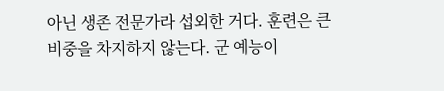아닌 생존 전문가라 섭외한 거다. 훈련은 큰 비중을 차지하지 않는다. 군 예능이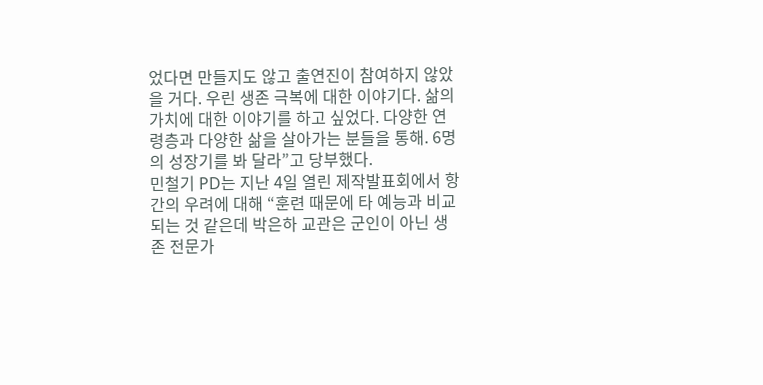었다면 만들지도 않고 출연진이 참여하지 않았을 거다. 우린 생존 극복에 대한 이야기다. 삶의 가치에 대한 이야기를 하고 싶었다. 다양한 연령층과 다양한 삶을 살아가는 분들을 통해. 6명의 성장기를 봐 달라”고 당부했다.
민철기 PD는 지난 4일 열린 제작발표회에서 항간의 우려에 대해 “훈련 때문에 타 예능과 비교 되는 것 같은데 박은하 교관은 군인이 아닌 생존 전문가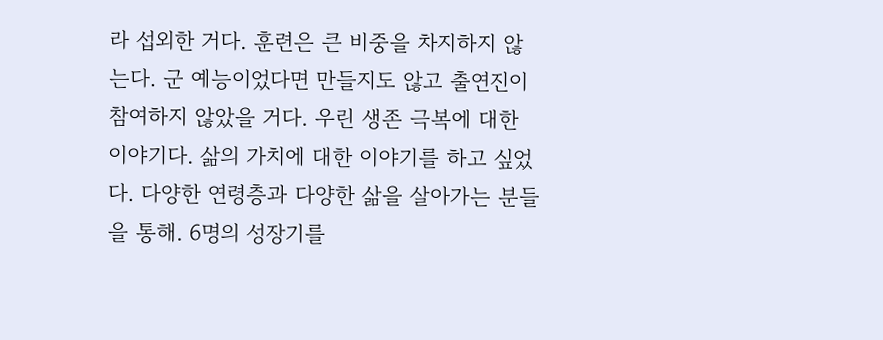라 섭외한 거다. 훈련은 큰 비중을 차지하지 않는다. 군 예능이었다면 만들지도 않고 출연진이 참여하지 않았을 거다. 우린 생존 극복에 대한 이야기다. 삶의 가치에 대한 이야기를 하고 싶었다. 다양한 연령층과 다양한 삶을 살아가는 분들을 통해. 6명의 성장기를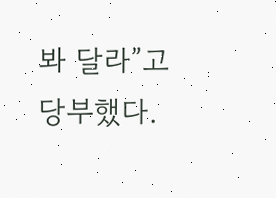봐 달라”고 당부했다.